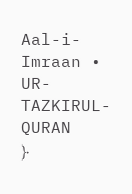Aal-i-Imraan • UR-TAZKIRUL-QURAN
﴿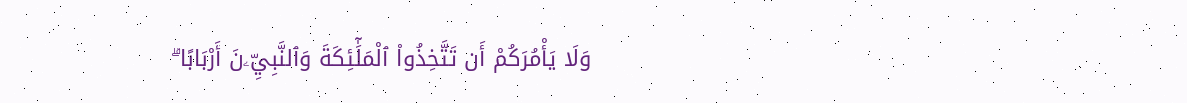وَلَا يَأْمُرَكُمْ أَن تَتَّخِذُوا۟ ٱلْمَلَٰٓئِكَةَ وَٱلنَّبِيِّۦنَ أَرْبَابًا ۗ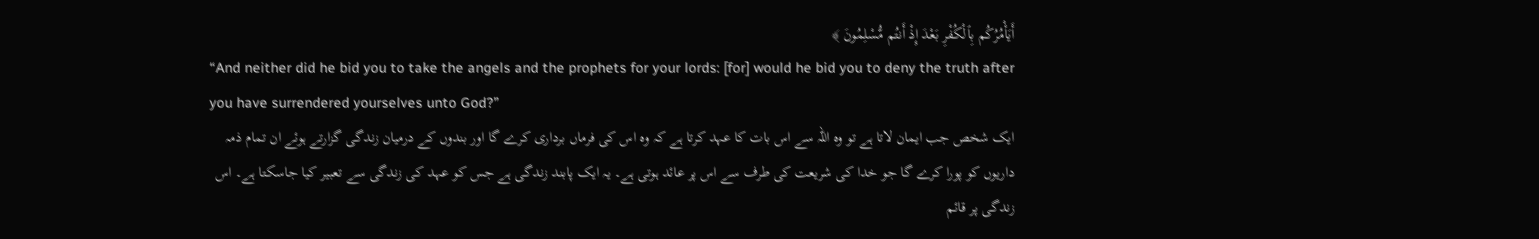أَيَأْمُرُكُم بِٱلْكُفْرِ بَعْدَ إِذْ أَنتُم مُّسْلِمُونَ ﴾
“And neither did he bid you to take the angels and the prophets for your lords: [for] would he bid you to deny the truth after you have surrendered yourselves unto God?”
ایک شخص جب ایمان لاتا ہے تو وہ اللہ سے اس بات کا عہد کرتا ہے کہ وہ اس کی فرماں برداری کرے گا اور بندوں کے درمیان زندگی گزارتے ہوئے ان تمام ذمہ داریوں کو پورا کرے گا جو خدا کی شریعت کی طرف سے اس پر عائد ہوتی ہے۔ یہ ایک پابند زندگی ہے جس کو عہد کی زندگی سے تعبیر کیا جاسکتا ہے۔ اس زندگی پر قائم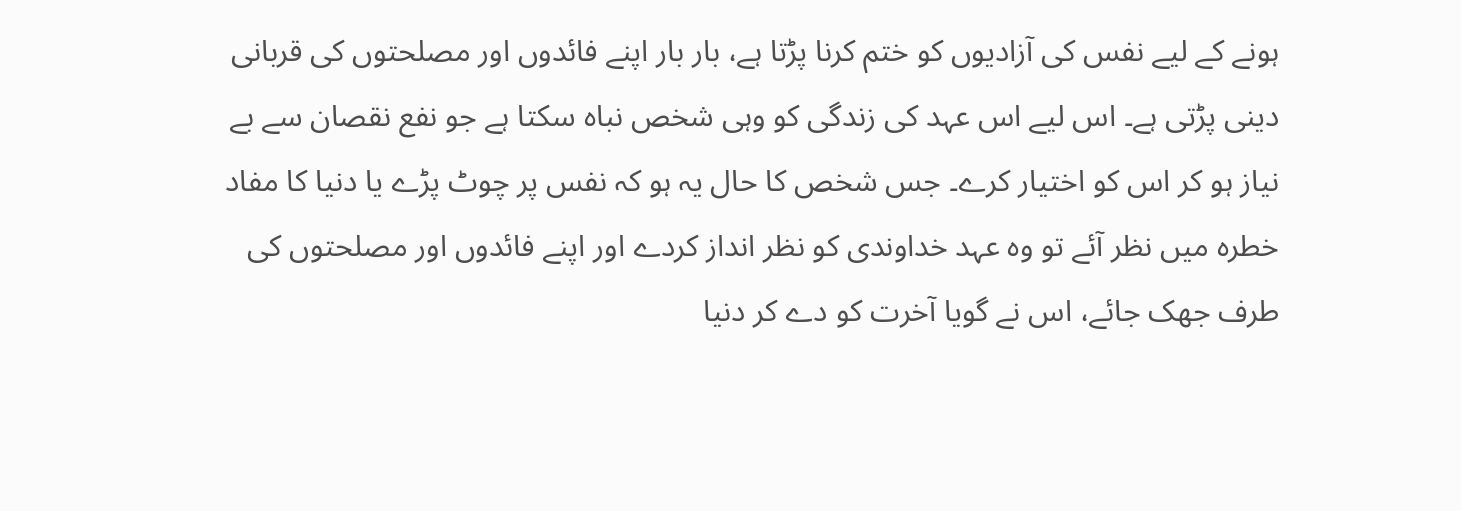ہونے کے لیے نفس کی آزادیوں کو ختم کرنا پڑتا ہے، بار بار اپنے فائدوں اور مصلحتوں کی قربانی دینی پڑتی ہے۔ اس لیے اس عہد کی زندگی کو وہی شخص نباہ سکتا ہے جو نفع نقصان سے بے نیاز ہو کر اس کو اختیار کرے۔ جس شخص کا حال یہ ہو کہ نفس پر چوٹ پڑے یا دنیا کا مفاد خطرہ میں نظر آئے تو وہ عہد خداوندی کو نظر انداز کردے اور اپنے فائدوں اور مصلحتوں کی طرف جھک جائے، اس نے گویا آخرت کو دے کر دنیا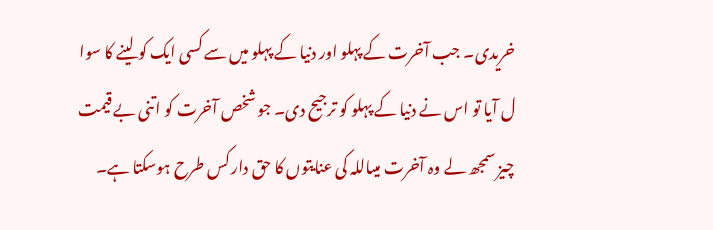خریدی۔ جب آخرت کے پہلو اور دنیا کے پہلو میں سے کسی ایک کو لینے کا سوا ل آیا تو اس نے دنیا کے پہلو کو ترجیح دی۔ جو شخص آخرت کو اتنی بے قیمت چیز سمجھ لے وہ آخرت میںاللہ کی عنایتوں کا حق دار کس طرح ہوسکتا ہے۔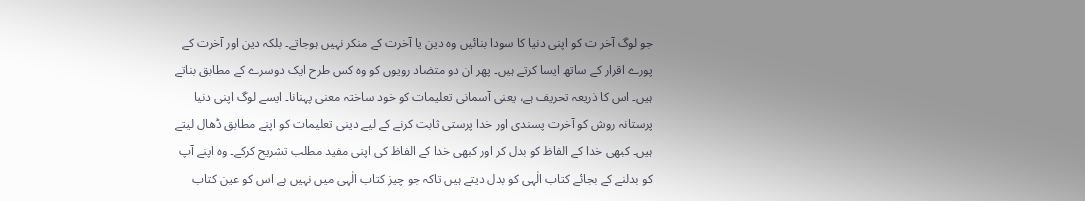جو لوگ آخر ت کو اپنی دنیا کا سودا بنائیں وہ دین یا آخرت کے منکر نہیں ہوجاتے۔ بلکہ دین اور آخرت کے پورے اقرار کے ساتھ ایسا کرتے ہیں۔ پھر ان دو متضاد رویوں کو وہ کس طرح ایک دوسرے کے مطابق بناتے ہیں۔ اس کا ذریعہ تحریف ہے، یعنی آسمانی تعلیمات کو خود ساختہ معنی پہنانا۔ ایسے لوگ اپنی دنیا پرستانہ روش کو آخرت پسندی اور خدا پرستی ثابت کرنے کے لیے دینی تعلیمات کو اپنے مطابق ڈھال لیتے ہیں۔ کبھی خدا کے الفاظ کو بدل کر اور کبھی خدا کے الفاظ کی اپنی مفید مطلب تشریح کرکے۔ وہ اپنے آپ کو بدلنے کے بجائے کتاب الٰہی کو بدل دیتے ہیں تاکہ جو چیز کتاب الٰہی میں نہیں ہے اس کو عین کتاب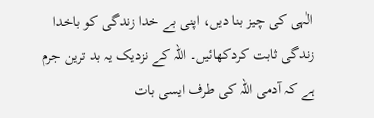الٰہی کی چیز بنا دیں، اپنی بے خدا زندگی کو باخدا زندگی ثابت کردکھائیں۔ اللہ کے نزدیک یہ بد ترین جرم ہے کہ آدمی اللہ کی طرف ایسی بات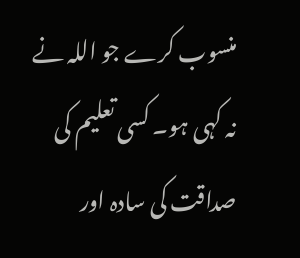منسوب کرے جو اللہ نے نہ کہی ہو۔ کسی تعلیم کی صداقت کی سادہ اور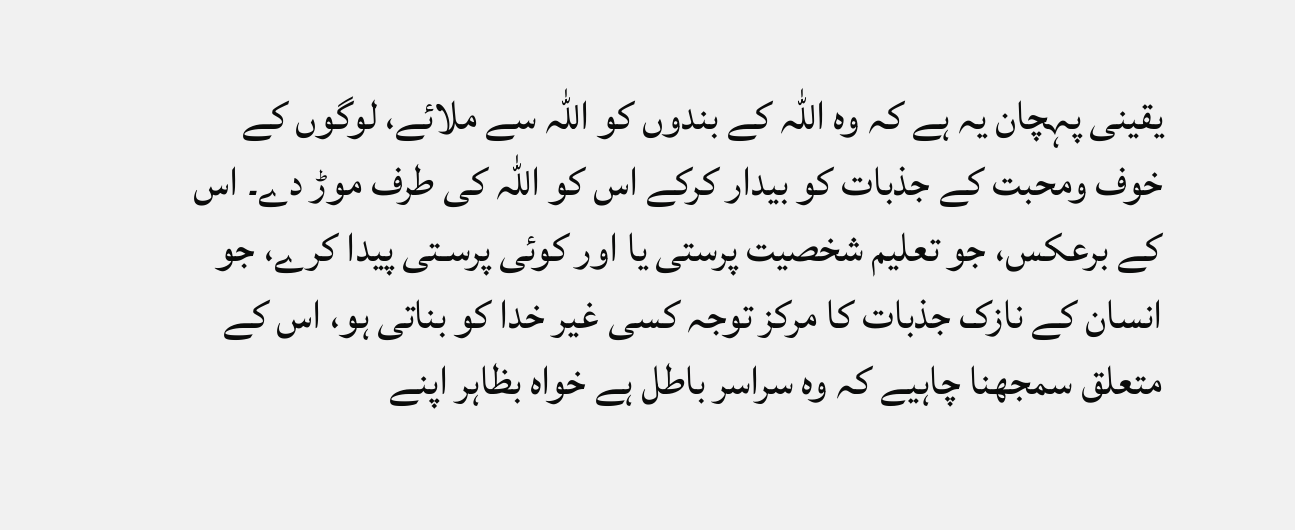یقینی پہچان یہ ہے کہ وہ اللہ کے بندوں کو اللہ سے ملائے، لوگوں کے خوف ومحبت کے جذبات کو بیدار کرکے اس کو اللہ کی طرف موڑ دے۔ اس کے برعکس، جو تعلیم شخصیت پرستی یا اور کوئی پرسـتی پیدا کرے، جو انسان کے نازک جذبات کا مرکز توجہ کسی غیر خدا کو بناتی ہو، اس کے متعلق سمجھنا چاہیے کہ وہ سراسر باطل ہے خواہ بظاہر اپنے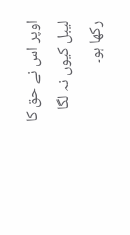اوپر اس نے حق کا لیبل کیوں نہ لگا رکھا ہو۔